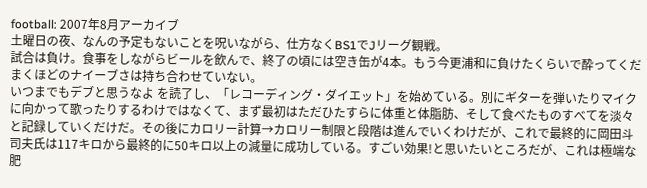football: 2007年8月アーカイブ
土曜日の夜、なんの予定もないことを呪いながら、仕方なくBS1でJリーグ観戦。
試合は負け。食事をしながらビールを飲んで、終了の頃には空き缶が4本。もう今更浦和に負けたくらいで酔ってくだまくほどのナイーブさは持ち合わせていない。
いつまでもデブと思うなよ を読了し、「レコーディング・ダイエット」を始めている。別にギターを弾いたりマイクに向かって歌ったりするわけではなくて、まず最初はただひたすらに体重と体脂肪、そして食べたものすべてを淡々と記録していくだけだ。その後にカロリー計算→カロリー制限と段階は進んでいくわけだが、これで最終的に岡田斗司夫氏は117キロから最終的に50キロ以上の減量に成功している。すごい効果!と思いたいところだが、これは極端な肥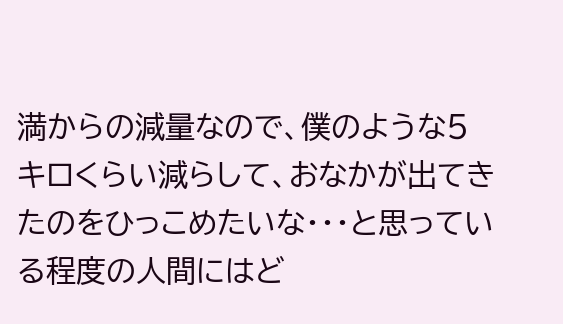満からの減量なので、僕のような5キロくらい減らして、おなかが出てきたのをひっこめたいな・・・と思っている程度の人間にはど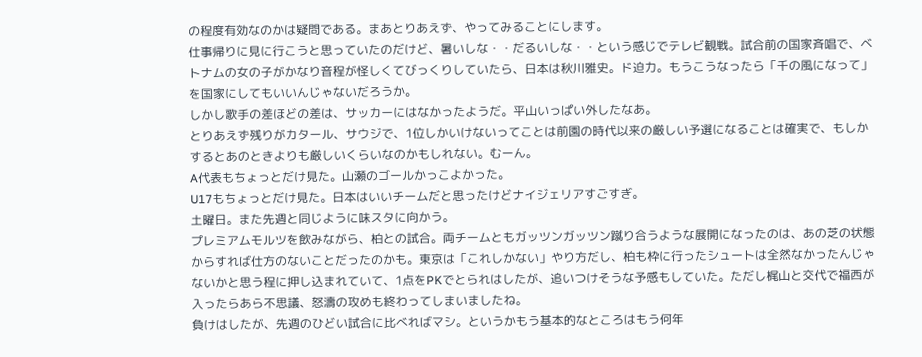の程度有効なのかは疑問である。まあとりあえず、やってみることにします。
仕事帰りに見に行こうと思っていたのだけど、暑いしな・・だるいしな・・という感じでテレビ観戦。試合前の国家斉唱で、ベトナムの女の子がかなり音程が怪しくてびっくりしていたら、日本は秋川雅史。ド迫力。もうこうなったら「千の風になって」を国家にしてもいいんじゃないだろうか。
しかし歌手の差ほどの差は、サッカーにはなかったようだ。平山いっぱい外したなあ。
とりあえず残りがカタール、サウジで、1位しかいけないってことは前園の時代以来の厳しい予選になることは確実で、もしかするとあのときよりも厳しいくらいなのかもしれない。むーん。
A代表もちょっとだけ見た。山瀬のゴールかっこよかった。
U17もちょっとだけ見た。日本はいいチームだと思ったけどナイジェリアすごすぎ。
土曜日。また先週と同じように味スタに向かう。
プレミアムモルツを飲みながら、柏との試合。両チームともガッツンガッツン蹴り合うような展開になったのは、あの芝の状態からすれば仕方のないことだったのかも。東京は「これしかない」やり方だし、柏も枠に行ったシュートは全然なかったんじゃないかと思う程に押し込まれていて、1点をPKでとられはしたが、追いつけそうな予感もしていた。ただし梶山と交代で福西が入ったらあら不思議、怒濤の攻めも終わってしまいましたね。
負けはしたが、先週のひどい試合に比べればマシ。というかもう基本的なところはもう何年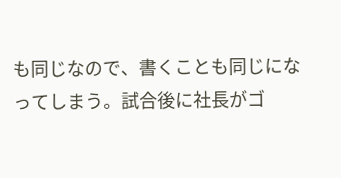も同じなので、書くことも同じになってしまう。試合後に社長がゴ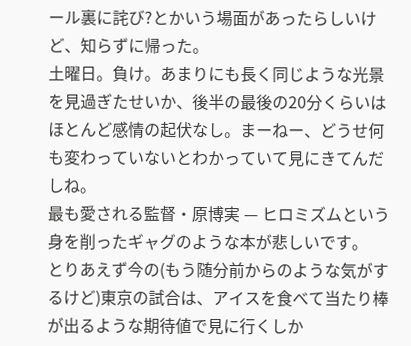ール裏に詫び?とかいう場面があったらしいけど、知らずに帰った。
土曜日。負け。あまりにも長く同じような光景を見過ぎたせいか、後半の最後の20分くらいはほとんど感情の起伏なし。まーねー、どうせ何も変わっていないとわかっていて見にきてんだしね。
最も愛される監督・原博実 — ヒロミズムという身を削ったギャグのような本が悲しいです。
とりあえず今の(もう随分前からのような気がするけど)東京の試合は、アイスを食べて当たり棒が出るような期待値で見に行くしか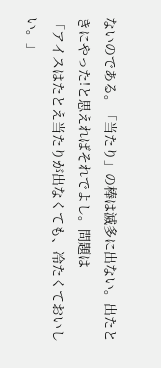ないのである。「当たり」の棒は滅多に出ない。出たときにやった!と思えればそれでよし。問題は
「アイスはたとえ当たりが出なくても、冷たくておいしい。」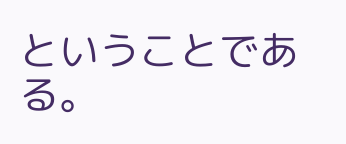ということである。